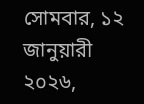সোমবার, ১২ জানুয়ারী ২০২৬,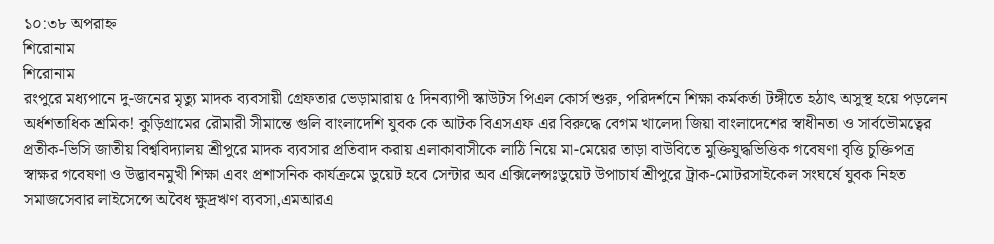১০:৩৮ অপরাহ্ন
শিরোনাম
শিরোনাম
রংপুরে মধ্যপানে দু-জনের মৃত্যু মাদক ব্যবসায়ী গ্রেফতার ভেড়ামারায় ৫ দিনব্যাপী স্কাউটস পিএল কোর্স শুরু, পরিদর্শনে শিক্ষা কর্মকর্তা টঙ্গীতে হঠাৎ অসুস্থ হয়ে পড়লেন অর্ধশতাধিক শ্রমিক! কুড়িগ্রামের রৌমারী সীমান্তে গুলি বাংলাদেশি যুবক কে আটক বিএসএফ এর বিরুদ্ধে বেগম খালেদা জিয়া বাংলাদেশের স্বাধীনতা ও সার্বভৌমত্বের প্রতীক-ভিসি জাতীয় বিশ্ববিদ্যালয় শ্রীপুরে মাদক ব্যবসার প্রতিবাদ করায় এলাকাবাসীকে লাঠি নিয়ে মা-মেয়ের তাড়া বাউবিতে মুক্তিযুদ্ধভিত্তিক গবেষণা বৃত্তি চুক্তিপত্র স্বাক্ষর গবেষণা ও উদ্ভাবনমুখী শিক্ষা এবং প্রশাসনিক কার্যক্রমে ডুয়েট হবে সেন্টার অব এক্সিলেন্সঃডুয়েট উপাচার্য শ্রীপুরে ট্রাক-মোটরসাইকেল সংঘর্ষে যুবক নিহত সমাজসেবার লাইসেন্সে অবৈধ ক্ষুদ্রঋণ ব্যবসা,এমআরএ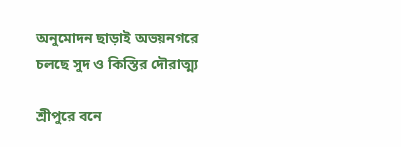অনুমোদন ছাড়াই অভয়নগরে চলছে সুদ ও কিস্তির দৌরাত্ম্য

শ্রীপুরে বনে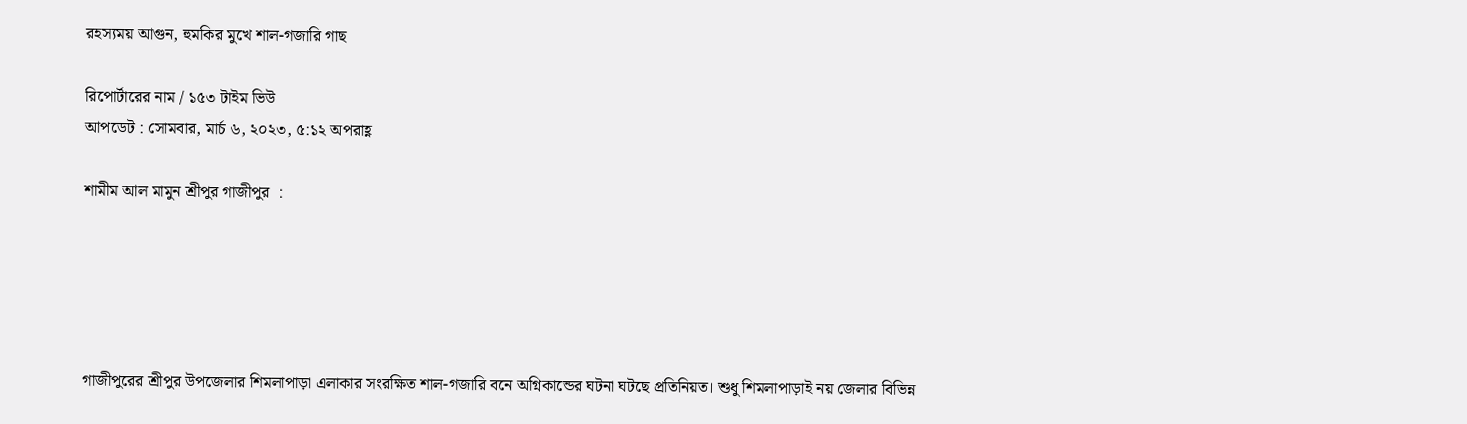রহস্যময় আগুন, হুমকির মুখে শাল-গজারি গাছ

রিপোর্টারের নাম / ১৫৩ টাইম ভিউ
আপডেট : সোমবার, মার্চ ৬, ২০২৩, ৫:১২ অপরাহ্ণ

শামীম আল মামুন শ্রীপুর গাজীপুর  :





গাজীপুরের শ্রীপুর উপজেলার শিমলাপাড়া এলাকার সংরক্ষিত শাল-গজারি বনে অগ্নিকান্ডের ঘটনা ঘটছে প্রতিনিয়ত। শুধু শিমলাপাড়াই নয় জেলার বিভিন্ন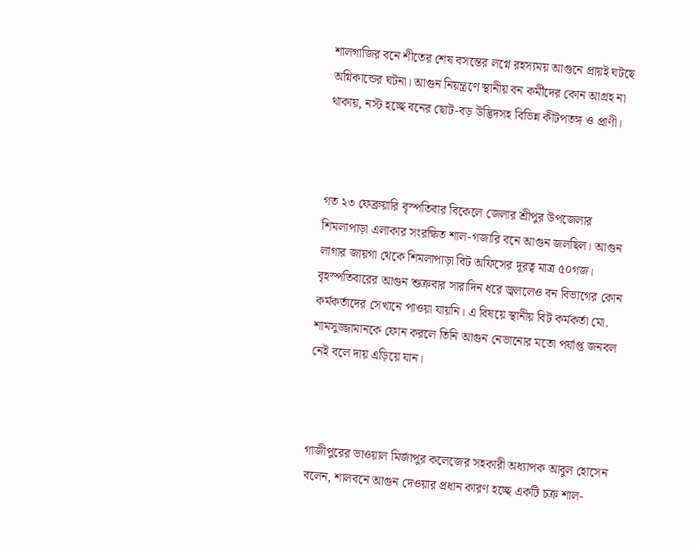শালগাজির বনে শীতের শেষ বসন্তের লগ্নে রহস্যময় আগুনে প্রায়ই ঘটছে অগ্নিকান্ডের ঘটনা। আগুন নিয়ন্ত্রণে স্থানীয় বন কর্মীদের কোন আগ্রহ না থাকায়, নস্ট হচ্ছে বনের ছোট-বড় উদ্ভিদসহ বিভিন্ন কীটপতঙ্গ ও প্রাণী।



গত ২৩ ফেব্রুয়ারি বৃস্পতিবার বিকেলে জেলার শ্রীপুর উপজেলার শিমলাপাড়া এলাকার সংরক্ষিত শাল-গজারি বনে আগুন জলছিল। আগুন লাগার জায়গা থেকে শিমলাপাড়া বিট অফিসের দূরত্ব মাত্র ৫০গজ। বৃহস্পতিবারের আগুন শুক্রবার সারাদিন ধরে জ্বললেও বন বিভাগের কোন কর্মকর্তাদের সেখানে পাওয়া যায়নি। এ বিষয়ে স্থানীয় বিট কর্মকর্তা মো. শামসুজ্জামানকে ফোন করলে তিনি আগুন নেভানোর মতো পর্যাপ্ত জনবল নেই বলে দায় এড়িয়ে যান।



গাজীপুরের ভাওয়াল মির্জাপুর কলেজের সহকারী অধ্যাপক আবুল হোসেন বলেন, শালবনে আগুন দেওয়ার প্রধান কারণ হচ্ছে একটি চক্র শাল-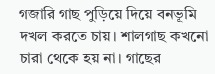গজারি গাছ পুড়িয়ে দিয়ে বনভূমি দখল করতে চায়। শালগাছ কখনো চারা থেকে হয় না। গাছের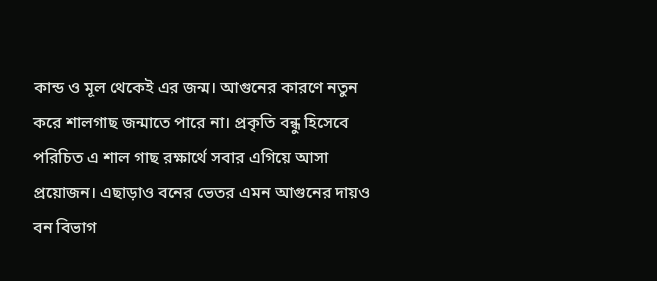কান্ড ও মূল থেকেই এর জন্ম। আগুনের কারণে নতুন করে শালগাছ জন্মাতে পারে না। প্রকৃতি বন্ধু হিসেবে পরিচিত এ শাল গাছ রক্ষার্থে সবার এগিয়ে আসা প্রয়োজন। এছাড়াও বনের ভেতর এমন আগুনের দায়ও বন বিভাগ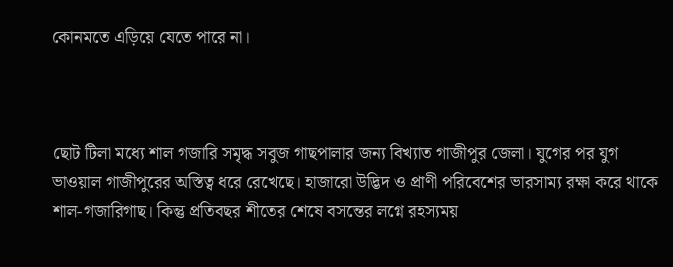কোনমতে এড়িয়ে যেতে পারে না।



ছোট টিলা মধ্যে শাল গজারি সমৃদ্ধ সবুজ গাছপালার জন্য বিখ্যাত গাজীপুর জেলা। যুগের পর যুগ ভাওয়াল গাজীপুরের অস্তিত্ব ধরে রেখেছে। হাজারো উদ্ভিদ ও প্রাণী পরিবেশের ভারসাম্য রক্ষা করে থাকে শাল-গজারিগাছ। কিন্তু প্রতিবছর শীতের শেষে বসন্তের লগ্নে রহস্যময়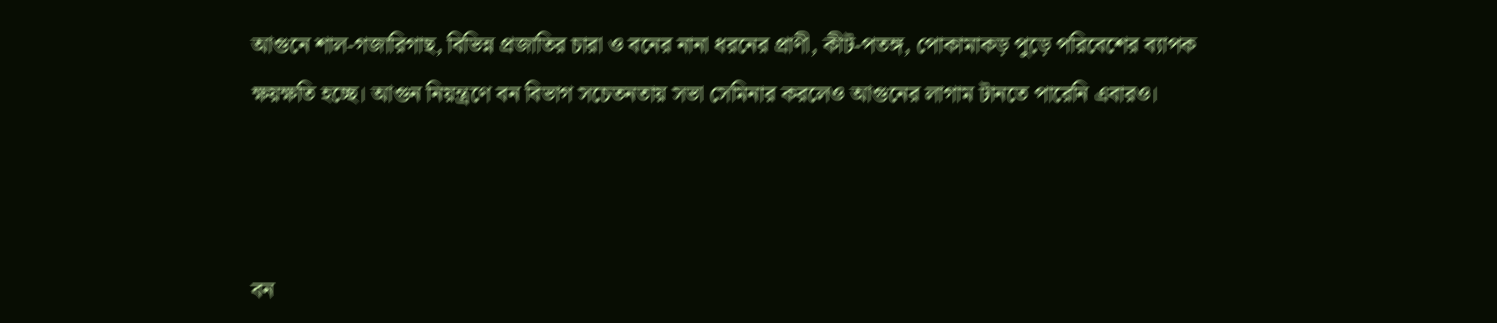আগুনে শাল-গজারিগাছ, বিভিন্ন প্রজাতির চারা ও বনের নানা ধরনের প্রাণী, কীট-পতঙ্গ, পোকামাকড় পুড়ে পরিবেশের ব্যাপক ক্ষয়ক্ষতি হচ্ছে। আগুন নিয়ন্ত্রণে বন বিভাগ সচেতনতায় সভা সেমিনার করলেও আগুনের লাগাম টানতে পারেনি এবারও।



বন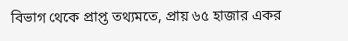বিভাগ থেকে প্রাপ্ত তথ্যমতে, প্রায় ৬৫ হাজার একর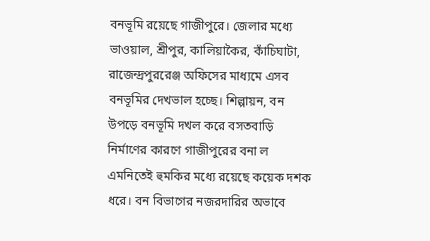বনভূমি রয়েছে গাজীপুরে। জেলার মধ্যে ভাওয়াল, শ্রীপুর, কালিয়াকৈর, কাঁচিঘাটা, রাজেন্দ্রপুররেঞ্জ অফিসের মাধ্যমে এসব বনভূমির দেখভাল হচ্ছে। শিল্পায়ন, বন উপড়ে বনভূমি দখল করে বসতবাড়ি নির্মাণের কারণে গাজীপুরের বনা ল এমনিতেই হুমকির মধ্যে রয়েছে কয়েক দশক ধরে। বন বিভাগের নজরদারির অভাবে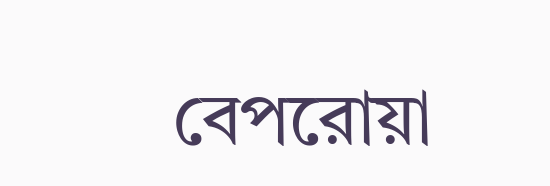বেপরোয়া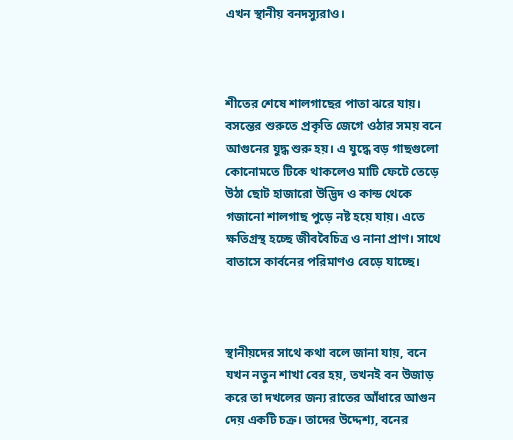এখন স্থানীয় বনদস্যুরাও।



শীতের শেষে শালগাছের পাতা ঝরে যায়। বসন্তের শুরুতে প্রকৃতি জেগে ওঠার সময় বনে আগুনের যুদ্ধ শুরু হয়। এ যুদ্ধে বড় গাছগুলো কোনোমতে টিকে থাকলেও মাটি ফেটে তেড়ে উঠা ছোট হাজারো উদ্ভিদ ও কান্ড থেকে গজানো শালগাছ পুড়ে নষ্ট হয়ে যায়। এতে ক্ষতিগ্রস্থ হচ্ছে জীববৈচিত্র ও নানা প্রাণ। সাথে বাতাসে কার্বনের পরিমাণও বেড়ে যাচ্ছে।



স্থানীয়দের সাথে কথা বলে জানা যায়, বনে যখন নতুন শাখা বের হয়, তখনই বন উজাড় করে তা দখলের জন্য রাতের আঁধারে আগুন দেয় একটি চক্র। তাদের উদ্দেশ্য, বনের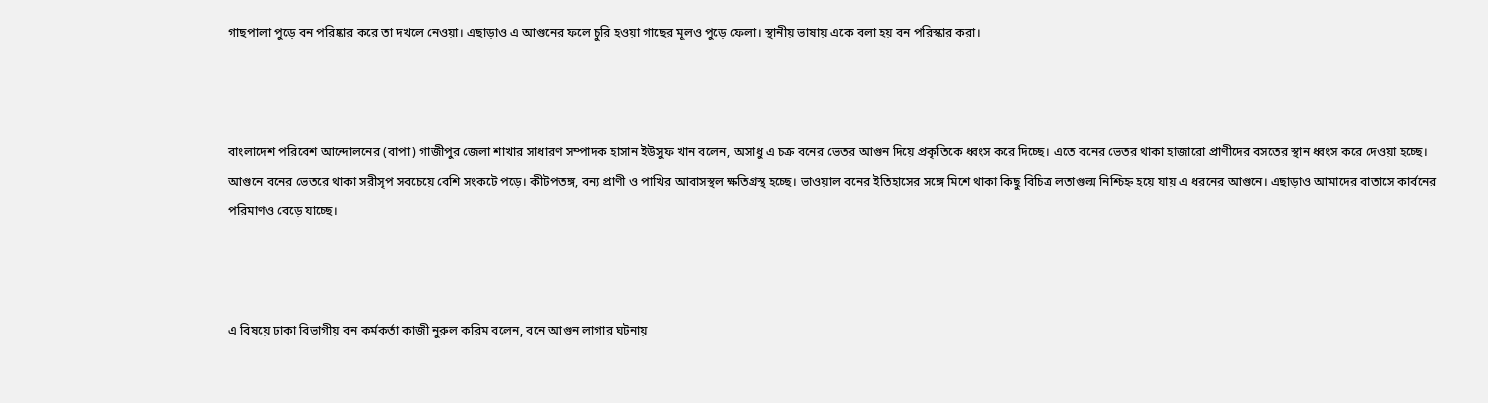গাছপালা পুড়ে বন পরিষ্কার করে তা দখলে নেওয়া। এছাড়াও এ আগুনের ফলে চুরি হওয়া গাছের মূলও পুড়ে ফেলা। স্থানীয় ভাষায় একে বলা হয় বন পরিস্কার করা।



বাংলাদেশ পরিবেশ আন্দোলনের (বাপা) গাজীপুর জেলা শাখার সাধারণ সম্পাদক হাসান ইউসুফ খান বলেন, অসাধু এ চক্র বনের ভেতর আগুন দিয়ে প্রকৃতিকে ধ্বংস করে দিচ্ছে। এতে বনের ভেতর থাকা হাজারো প্রাণীদের বসতের স্থান ধ্বংস করে দেওয়া হচ্ছে। আগুনে বনের ভেতরে থাকা সরীসৃপ সবচেয়ে বেশি সংকটে পড়ে। কীটপতঙ্গ, বন্য প্রাণী ও পাখির আবাসস্থল ক্ষতিগ্রস্থ হচ্ছে। ভাওয়াল বনের ইতিহাসের সঙ্গে মিশে থাকা কিছু বিচিত্র লতাগুল্ম নিশ্চিহ্ন হয়ে যায় এ ধরনের আগুনে। এছাড়াও আমাদের বাতাসে কার্বনের পরিমাণও বেড়ে যাচ্ছে।



এ বিষয়ে ঢাকা বিভাগীয় বন কর্মকর্তা কাজী নুরুল করিম বলেন, বনে আগুন লাগার ঘটনায়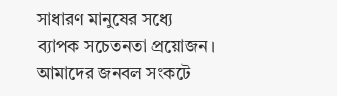সাধারণ মানুষের সধ্যে ব্যাপক সচেতনতা প্রয়োজন। আমাদের জনবল সংকটে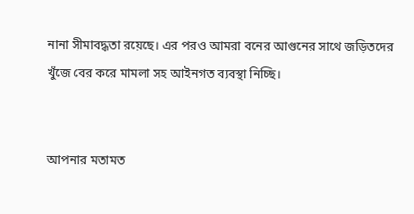নানা সীমাবদ্ধতা রয়েছে। এর পরও আমরা বনের আগুনের সাথে জড়িতদের খুঁজে বের করে মামলা সহ আইনগত ব্যবস্থা নিচ্ছি।


আপনার মতামত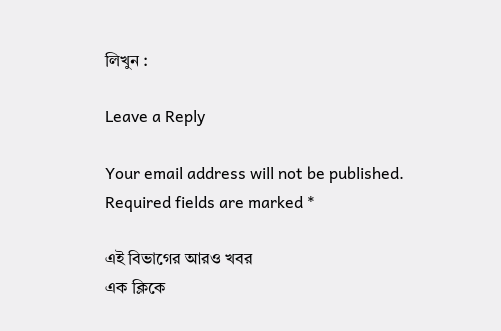লিখুন :

Leave a Reply

Your email address will not be published. Required fields are marked *

এই বিভাগের আরও খবর
এক ক্লিকে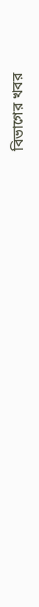বিভাগের খবর